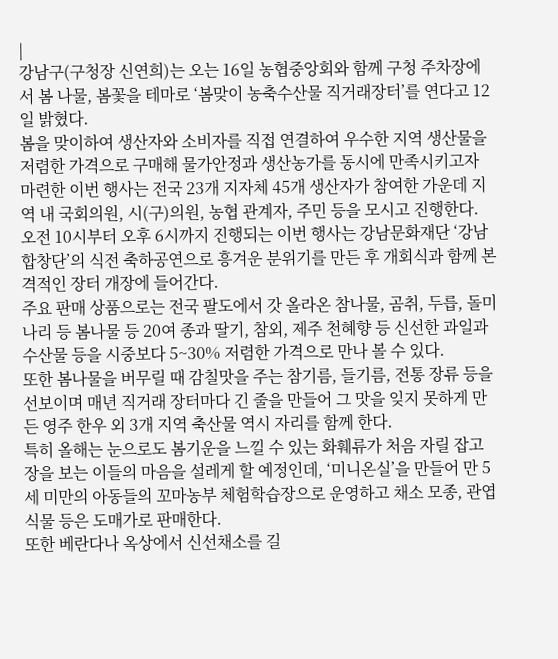|
강남구(구청장 신연희)는 오는 16일 농협중앙회와 함께 구청 주차장에서 봄 나물, 봄꽃을 테마로 ‘봄맞이 농축수산물 직거래장터’를 연다고 12일 밝혔다.
봄을 맞이하여 생산자와 소비자를 직접 연결하여 우수한 지역 생산물을 저렴한 가격으로 구매해 물가안정과 생산농가를 동시에 만족시키고자 마련한 이번 행사는 전국 23개 지자체 45개 생산자가 참여한 가운데 지역 내 국회의원, 시(구)의원, 농협 관계자, 주민 등을 모시고 진행한다.
오전 10시부터 오후 6시까지 진행되는 이번 행사는 강남문화재단 ‘강남합창단’의 식전 축하공연으로 흥겨운 분위기를 만든 후 개회식과 함께 본격적인 장터 개장에 들어간다.
주요 판매 상품으로는 전국 팔도에서 갓 올라온 참나물, 곰취, 두릅, 돌미나리 등 봄나물 등 20여 종과 딸기, 참외, 제주 천혜향 등 신선한 과일과 수산물 등을 시중보다 5~30% 저렴한 가격으로 만나 볼 수 있다.
또한 봄나물을 버무릴 때 감칠맛을 주는 참기름, 들기름, 전통 장류 등을 선보이며 매년 직거래 장터마다 긴 줄을 만들어 그 맛을 잊지 못하게 만든 영주 한우 외 3개 지역 축산물 역시 자리를 함께 한다.
특히 올해는 눈으로도 봄기운을 느낄 수 있는 화훼류가 처음 자릴 잡고 장을 보는 이들의 마음을 설레게 할 예정인데, ‘미니온실’을 만들어 만 5세 미만의 아동들의 꼬마농부 체험학습장으로 운영하고 채소 모종, 관엽식물 등은 도매가로 판매한다.
또한 베란다나 옥상에서 신선채소를 길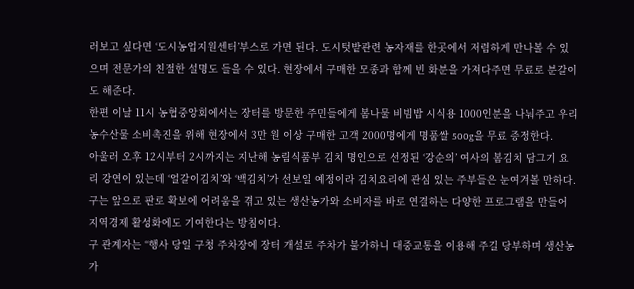러보고 싶다면 ‘도시농업지원센터’부스로 가면 된다. 도시텃밭관련 농자재를 한곳에서 저렴하게 만나볼 수 있으며 전문가의 친절한 설명도 들을 수 있다. 현장에서 구매한 모종과 함께 빈 화분을 가져다주면 무료로 분갈이도 해준다.
한편 이날 11시 농협중앙회에서는 장터를 방문한 주민들에게 봄나물 비빔밥 시식용 1000인분을 나눠주고 우리 농수산물 소비촉진을 위해 현장에서 3만 원 이상 구매한 고객 2000명에게 명품쌀 500g을 무료 증정한다.
아울러 오후 12시부터 2시까지는 지난해 농림식품부 김치 명인으로 선정된 ‘강순의’ 여사의 봄김치 담그기 요리 강연이 있는데 ‘얼갈이김치’와 ‘백김치’가 선보일 예정이라 김치요리에 관심 있는 주부들은 눈여겨볼 만하다.
구는 앞으로 판로 확보에 어려움을 겪고 있는 생산농가와 소비자를 바로 연결하는 다양한 프로그램을 만들어 지역경제 활성화에도 기여한다는 방침이다.
구 관계자는 “행사 당일 구청 주차장에 장터 개설로 주차가 불가하니 대중교통을 이용해 주길 당부하며 생산농가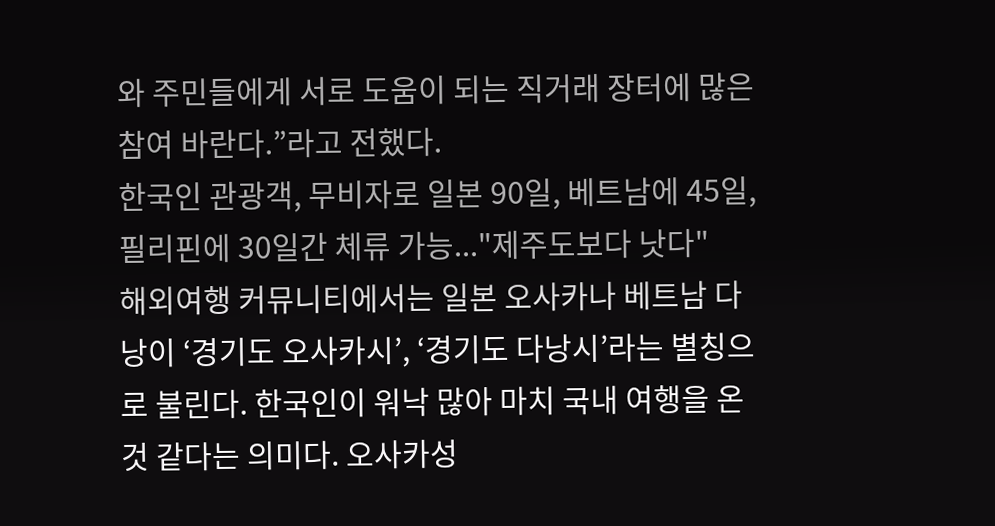와 주민들에게 서로 도움이 되는 직거래 장터에 많은 참여 바란다.”라고 전했다.
한국인 관광객, 무비자로 일본 90일, 베트남에 45일, 필리핀에 30일간 체류 가능..."제주도보다 낫다"
해외여행 커뮤니티에서는 일본 오사카나 베트남 다낭이 ‘경기도 오사카시’, ‘경기도 다낭시’라는 별칭으로 불린다. 한국인이 워낙 많아 마치 국내 여행을 온 것 같다는 의미다. 오사카성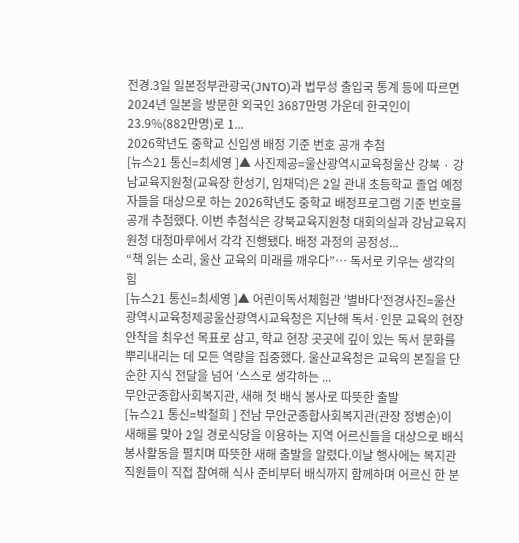전경.3일 일본정부관광국(JNTO)과 법무성 출입국 통계 등에 따르면 2024년 일본을 방문한 외국인 3687만명 가운데 한국인이 23.9%(882만명)로 1...
2026학년도 중학교 신입생 배정 기준 번호 공개 추첨
[뉴스21 통신=최세영 ]▲ 사진제공=울산광역시교육청울산 강북 · 강남교육지원청(교육장 한성기, 임채덕)은 2일 관내 초등학교 졸업 예정자들을 대상으로 하는 2026학년도 중학교 배정프로그램 기준 번호를 공개 추첨했다. 이번 추첨식은 강북교육지원청 대회의실과 강남교육지원청 대청마루에서 각각 진행됐다. 배정 과정의 공정성...
“책 읽는 소리, 울산 교육의 미래를 깨우다”… 독서로 키우는 생각의 힘
[뉴스21 통신=최세영 ]▲ 어린이독서체험관 '별바다'전경사진=울산광역시교육청제공울산광역시교육청은 지난해 독서·인문 교육의 현장 안착을 최우선 목표로 삼고, 학교 현장 곳곳에 깊이 있는 독서 문화를 뿌리내리는 데 모든 역량을 집중했다. 울산교육청은 교육의 본질을 단순한 지식 전달을 넘어 ‘스스로 생각하는 ...
무안군종합사회복지관, 새해 첫 배식 봉사로 따뜻한 출발
[뉴스21 통신=박철희 ] 전남 무안군종합사회복지관(관장 정병순)이 새해를 맞아 2일 경로식당을 이용하는 지역 어르신들을 대상으로 배식 봉사활동을 펼치며 따뜻한 새해 출발을 알렸다.이날 행사에는 복지관 직원들이 직접 참여해 식사 준비부터 배식까지 함께하며 어르신 한 분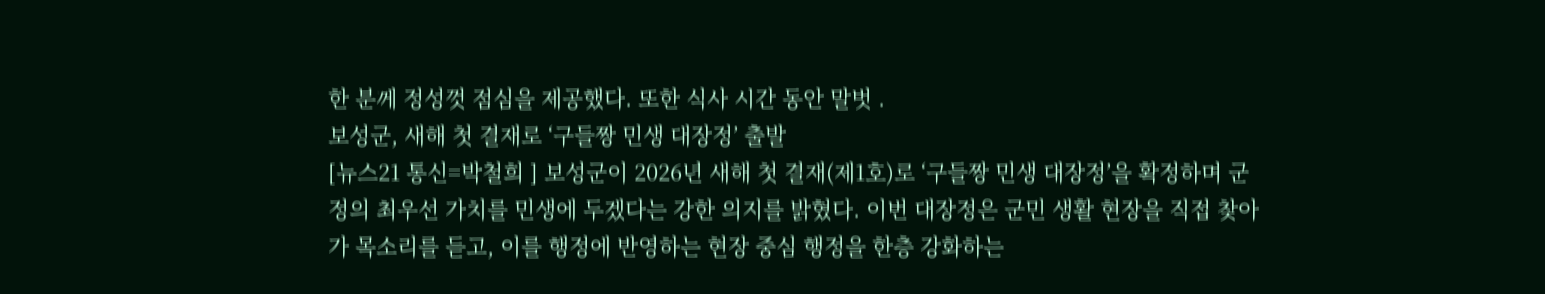한 분께 정성껏 점심을 제공했다. 또한 식사 시간 동안 말벗 .
보성군, 새해 첫 결재로 ‘구들짱 민생 대장정’ 출발
[뉴스21 통신=박철희 ] 보성군이 2026년 새해 첫 결재(제1호)로 ‘구들짱 민생 대장정’을 확정하며 군정의 최우선 가치를 민생에 두겠다는 강한 의지를 밝혔다. 이번 대장정은 군민 생활 현장을 직접 찾아가 목소리를 듣고, 이를 행정에 반영하는 현장 중심 행정을 한층 강화하는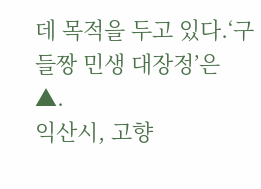데 목적을 두고 있다.‘구들짱 민생 대장정’은 ▲.
익산시, 고향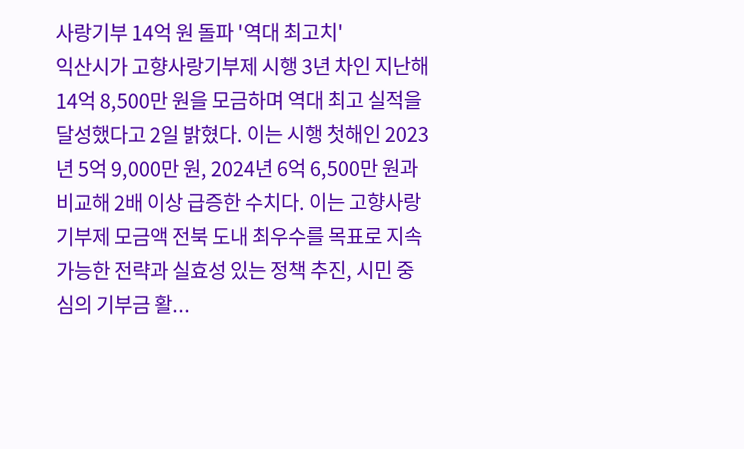사랑기부 14억 원 돌파 '역대 최고치'
익산시가 고향사랑기부제 시행 3년 차인 지난해 14억 8,500만 원을 모금하며 역대 최고 실적을 달성했다고 2일 밝혔다. 이는 시행 첫해인 2023년 5억 9,000만 원, 2024년 6억 6,500만 원과 비교해 2배 이상 급증한 수치다. 이는 고향사랑기부제 모금액 전북 도내 최우수를 목표로 지속 가능한 전략과 실효성 있는 정책 추진, 시민 중심의 기부금 활...